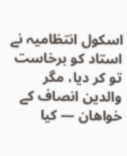اسکول انتظامیہ نے استاد کو برخاست تو کر دیا، مگر والدین انصاف کے خواهان — کیا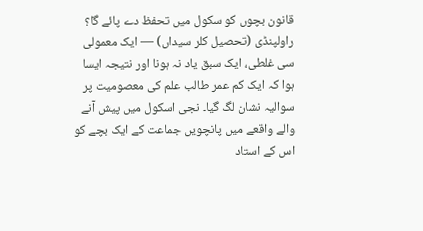قانون بچوں کو سکول میں تحفظ دے پائے گا؟
راولپنڈی (تحصیل کلر سیداں) — ایک معمولی سی غلطی، ایک سبق یاد نہ ہونا اور نتیجہ ایسا ہوا کہ ایک کم عمر طالب علم کی معصومیت پر سوالیہ نشان لگ گیا۔ نجی اسکول میں پیش آنے والے واقعے میں پانچویں جماعت کے ایک بچے کو اس کے استاد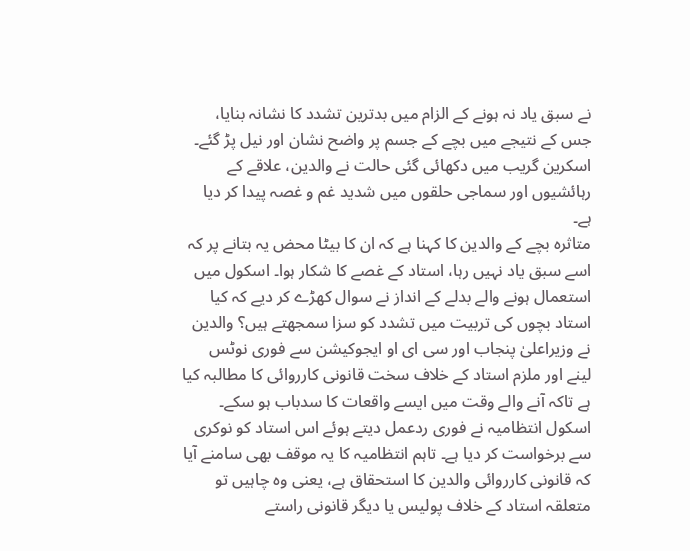نے سبق یاد نہ ہونے کے الزام میں بدترین تشدد کا نشانہ بنایا، جس کے نتیجے میں بچے کے جسم پر واضح نشان اور نیل پڑ گئے۔ اسکرین گریب میں دکھائی گئی حالت نے والدین، علاقے کے رہائشیوں اور سماجی حلقوں میں شدید غم و غصہ پیدا کر دیا ہے۔
متاثرہ بچے کے والدین کا کہنا ہے کہ ان کا بیٹا محض یہ بتانے پر کہ اسے سبق یاد نہیں رہا، استاد کے غصے کا شکار ہوا۔ اسکول میں استعمال ہونے والے بدلے کے انداز نے سوال کھڑے کر دیے کہ کیا استاد بچوں کی تربیت میں تشدد کو سزا سمجھتے ہیں؟ والدین نے وزیراعلیٰ پنجاب اور سی ای او ایجوکیشن سے فوری نوٹس لینے اور ملزم استاد کے خلاف سخت قانونی کارروائی کا مطالبہ کیا ہے تاکہ آنے والے وقت میں ایسے واقعات کا سدباب ہو سکے۔
اسکول انتظامیہ نے فوری ردعمل دیتے ہوئے اس استاد کو نوکری سے برخواست کر دیا ہے۔ تاہم انتظامیہ کا یہ موقف بھی سامنے آیا کہ قانونی کارروائی والدین کا استحقاق ہے، یعنی وہ چاہیں تو متعلقہ استاد کے خلاف پولیس یا دیگر قانونی راستے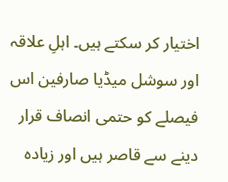اختیار کر سکتے ہیں۔ اہلِ علاقہ اور سوشل میڈیا صارفین اس فیصلے کو حتمی انصاف قرار دینے سے قاصر ہیں اور زیادہ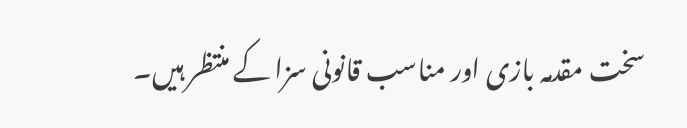سخت مقدمہ بازی اور مناسب قانونی سزا کے منتظر ہیں۔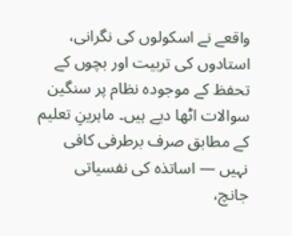واقعے نے اسکولوں کی نگرانی، استادوں کی تربیت اور بچوں کے تحفظ کے موجودہ نظام پر سنگین سوالات اٹھا دیے ہیں۔ ماہرینِ تعلیم کے مطابق صرف برطرفی کافی نہیں — اساتذہ کی نفسیاتی جانچ،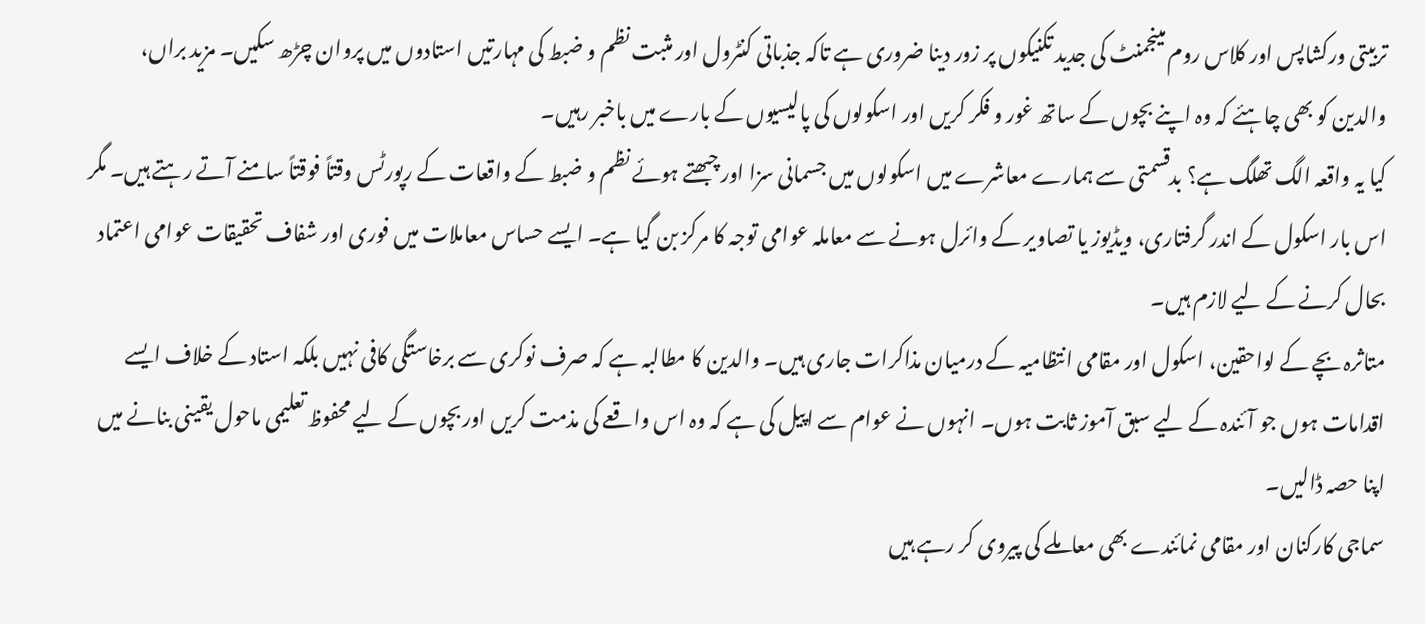تربیتی ورکشاپس اور کلاس روم مینجمنٹ کی جدید تکنیکوں پر زور دینا ضروری ہے تاکہ جذباتی کنٹرول اور مثبت نظم و ضبط کی مہارتیں استادوں میں پروان چڑھ سکیں۔ مزید براں، والدین کو بھی چاہئے کہ وہ اپنے بچوں کے ساتھ غور و فکر کریں اور اسکولوں کی پالیسیوں کے بارے میں باخبر رہیں۔
کیا یہ واقعہ الگ تھلگ ہے؟ بدقسمتی سے ہمارے معاشرے میں اسکولوں میں جسمانی سزا اور چبھتے ہوئے نظم و ضبط کے واقعات کے رپورٹس وقتاً فوقتاً سامنے آتے رہتے ہیں۔ مگر اس بار اسکول کے اندر گرفتاری، ویڈیوز یا تصاویر کے وائرل ہونے سے معاملہ عوامی توجہ کا مرکز بن گیا ہے۔ ایسے حساس معاملات میں فوری اور شفاف تحقیقات عوامی اعتماد بحال کرنے کے لیے لازم ہیں۔
متاثرہ بچے کے لواحقین، اسکول اور مقامی انتظامیہ کے درمیان مذاکرات جاری ہیں۔ والدین کا مطالبہ ہے کہ صرف نوکری سے برخاستگی کافی نہیں بلکہ استاد کے خلاف ایسے اقدامات ہوں جو آئندہ کے لیے سبق آموز ثابت ہوں۔ انہوں نے عوام سے اپیل کی ہے کہ وہ اس واقعے کی مذمت کریں اور بچوں کے لیے محفوظ تعلیمی ماحول یقینی بنانے میں اپنا حصہ ڈالیں۔
سماجی کارکنان اور مقامی نمائندے بھی معاملے کی پیروی کر رہے ہیں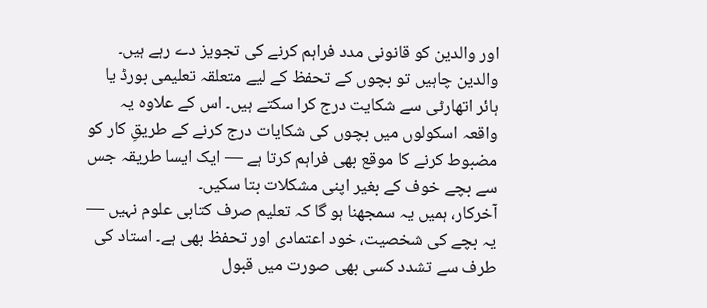اور والدین کو قانونی مدد فراہم کرنے کی تجویز دے رہے ہیں۔ والدین چاہیں تو بچوں کے تحفظ کے لیے متعلقہ تعلیمی بورڈ یا ہائر اتھارٹی سے شکایت درج کرا سکتے ہیں۔ اس کے علاوہ یہ واقعہ اسکولوں میں بچوں کی شکایات درج کرنے کے طریقِ کار کو مضبوط کرنے کا موقع بھی فراہم کرتا ہے — ایک ایسا طریقہ جس سے بچے خوف کے بغیر اپنی مشکلات بتا سکیں۔
آخرکار، ہمیں یہ سمجھنا ہو گا کہ تعلیم صرف کتابی علوم نہیں — یہ بچے کی شخصیت، خود اعتمادی اور تحفظ بھی ہے۔ استاد کی طرف سے تشدد کسی بھی صورت میں قبول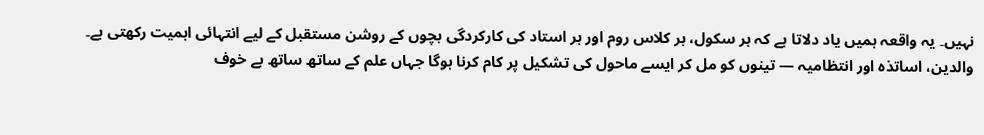نہیں۔ یہ واقعہ ہمیں یاد دلاتا ہے کہ ہر سکول، ہر کلاس روم اور ہر استاد کی کارکردگی بچوں کے روشن مستقبل کے لیے انتہائی اہمیت رکھتی ہے۔ والدین، اساتذہ اور انتظامیہ — تینوں کو مل کر ایسے ماحول کی تشکیل پر کام کرنا ہوگا جہاں علم کے ساتھ ساتھ بے خوف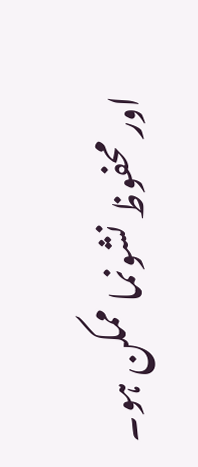اور محفوظ نشونما ممکن ہو۔